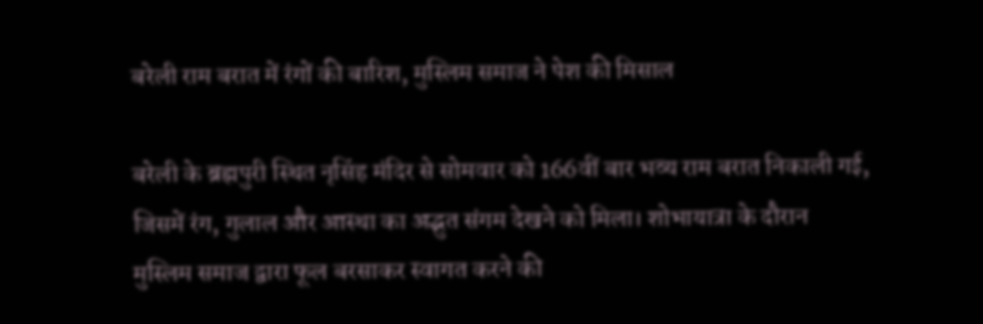बरेली राम बरात में रंगों की बारिश, मुस्लिम समाज ने पेश की मिसाल

बरेली के ब्रह्मपुरी स्थित नृसिंह मंदिर से सोमवार को 166वीं बार भव्य राम बरात निकाली गई, जिसमें रंग, गुलाल और आस्था का अद्भुत संगम देखने को मिला। शोभायात्रा के दौरान मुस्लिम समाज द्वारा फूल बरसाकर स्वागत करने की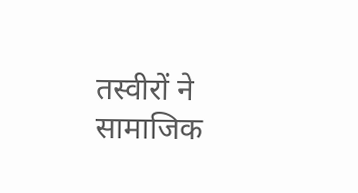तस्वीरों ने सामाजिक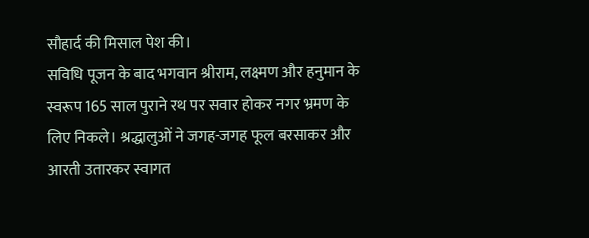सौहार्द की मिसाल पेश की।
सविधि पूजन के बाद भगवान श्रीराम, लक्ष्मण और हनुमान के स्वरूप 165 साल पुराने रथ पर सवार होकर नगर भ्रमण के लिए निकले। श्रद्धालुओं ने जगह-जगह फूल बरसाकर और आरती उतारकर स्वागत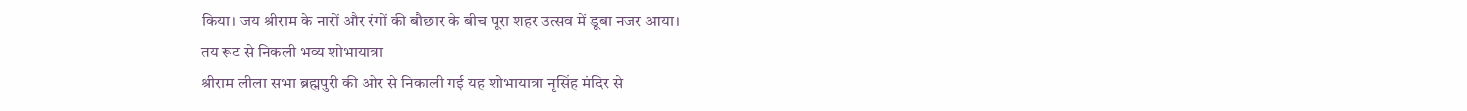किया। जय श्रीराम के नारों और रंगों की बौछार के बीच पूरा शहर उत्सव में डूबा नजर आया।
तय रूट से निकली भव्य शोभायात्रा
श्रीराम लीला सभा ब्रह्मपुरी की ओर से निकाली गई यह शोभायात्रा नृसिंह मंदिर से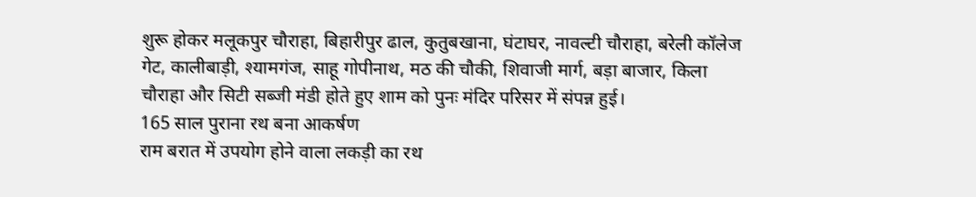शुरू होकर मलूकपुर चौराहा, बिहारीपुर ढाल, कुतुबखाना, घंटाघर, नावल्टी चौराहा, बरेली कॉलेज गेट, कालीबाड़ी, श्यामगंज, साहू गोपीनाथ, मठ की चौकी, शिवाजी मार्ग, बड़ा बाजार, किला चौराहा और सिटी सब्जी मंडी होते हुए शाम को पुनः मंदिर परिसर में संपन्न हुई।
165 साल पुराना रथ बना आकर्षण
राम बरात में उपयोग होने वाला लकड़ी का रथ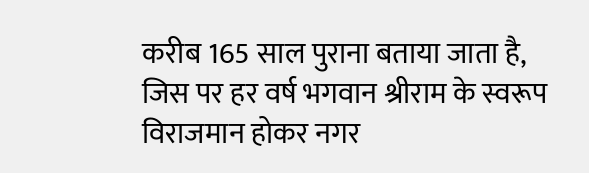करीब 165 साल पुराना बताया जाता है, जिस पर हर वर्ष भगवान श्रीराम के स्वरूप विराजमान होकर नगर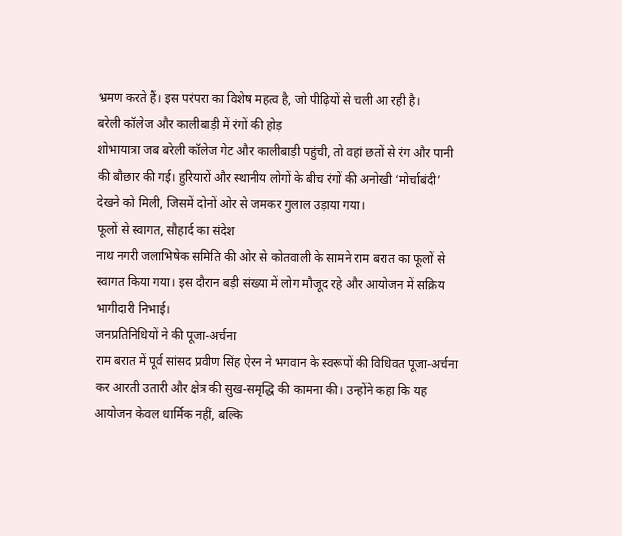भ्रमण करते हैं। इस परंपरा का विशेष महत्व है, जो पीढ़ियों से चली आ रही है।
बरेली कॉलेज और कालीबाड़ी में रंगों की होड़
शोभायात्रा जब बरेली कॉलेज गेट और कालीबाड़ी पहुंची, तो वहां छतों से रंग और पानी की बौछार की गई। हुरियारों और स्थानीय लोगों के बीच रंगों की अनोखी ‘मोर्चाबंदी’ देखने को मिली, जिसमें दोनों ओर से जमकर गुलाल उड़ाया गया।
फूलों से स्वागत, सौहार्द का संदेश
नाथ नगरी जलाभिषेक समिति की ओर से कोतवाली के सामने राम बरात का फूलों से स्वागत किया गया। इस दौरान बड़ी संख्या में लोग मौजूद रहे और आयोजन में सक्रिय भागीदारी निभाई।
जनप्रतिनिधियों ने की पूजा-अर्चना
राम बरात में पूर्व सांसद प्रवीण सिंह ऐरन ने भगवान के स्वरूपों की विधिवत पूजा-अर्चना कर आरती उतारी और क्षेत्र की सुख-समृद्धि की कामना की। उन्होंने कहा कि यह आयोजन केवल धार्मिक नहीं, बल्कि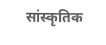सांस्कृतिक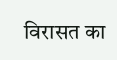विरासत का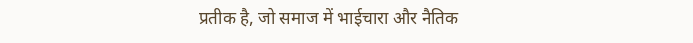प्रतीक है, जो समाज में भाईचारा और नैतिक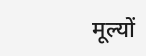मूल्यों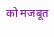को मजबूत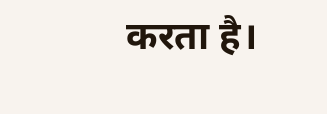करता है।